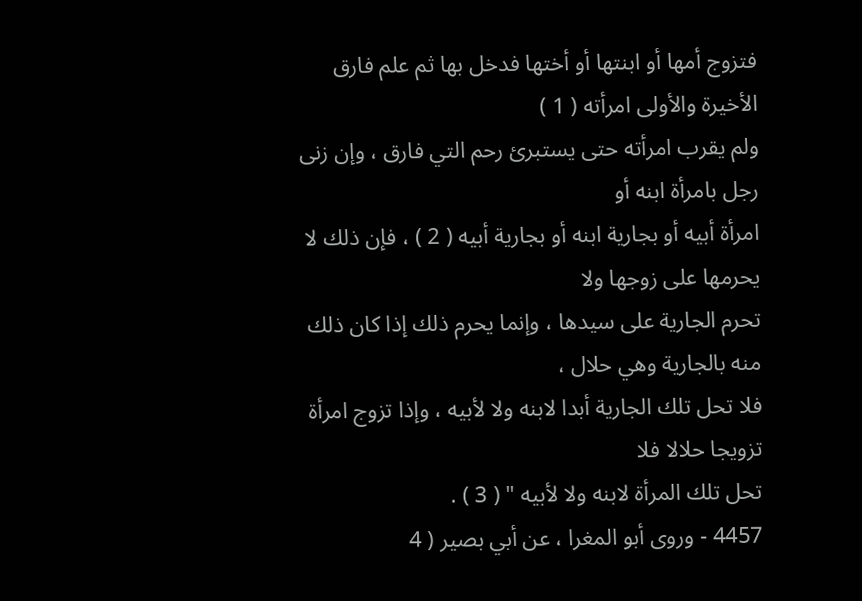فتزوج أمها أو ابنتها أو أختها فدخل بها ثم علم فارق الأخيرة والأولى امرأته ( 1 )
ولم يقرب امرأته حتى يستبرئ رحم التي فارق ، وإن زنى رجل بامرأة ابنه أو
امرأة أبيه أو بجارية ابنه أو بجارية أبيه ( 2 ) ، فإن ذلك لا يحرمها على زوجها ولا
تحرم الجارية على سيدها ، وإنما يحرم ذلك إذا كان ذلك منه بالجارية وهي حلال ،
فلا تحل تلك الجارية أبدا لابنه ولا لأبيه ، وإذا تزوج امرأة تزويجا حلالا فلا
تحل تلك المرأة لابنه ولا لأبيه " ( 3 ) .
4457 - وروى أبو المغرا ، عن أبي بصير ( 4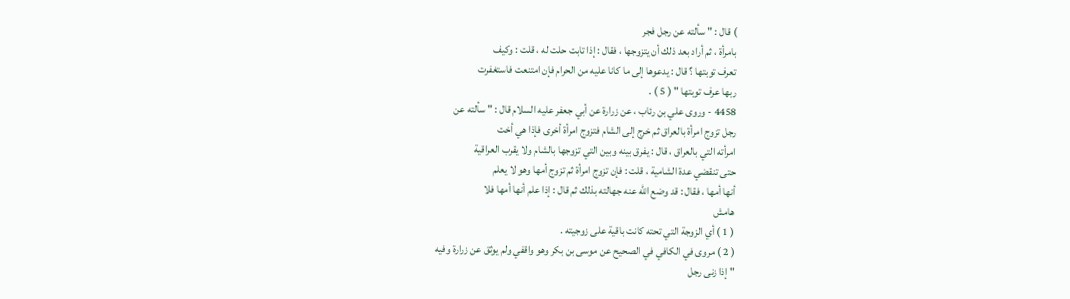) قال : " سألته عن رجل فجر
بامرأة ، ثم أراد بعد ذلك أن يتزوجها ، فقال : إذا تابت حلت له ، قلت : وكيف
تعرف توبتها ؟ قال : يدعوها إلى ما كانا عليه من الحرام فإن امتنعت فاستغفرت
ربها عرف توبتها " ( 5 ) .
4458 - وروى علي بن رئاب ، عن زرارة عن أبي جعفر عليه السلام قال : " سألته عن
رجل تزوج امرأة بالعراق ثم خرج إلى الشام فتزوج امرأة أخرى فإذا هي أخت
امرأته التي بالعراق ، قال : يفرق بينه وبين التي تزوجها بالشام ولا يقرب العراقية
حتى تنقضي عدة الشامية ، قلت : فإن تزوج امرأة ثم تزوج أمها وهو لا يعلم
أنها أمها ، فقال : قد وضع الله عنه جهالته بذلك ثم قال : إذا علم أنها أمها فلا
هامش
( 1 ) أي الزوجة التي تحته كانت باقية على زوجيته .
( 2 ) مروى في الكافي في الصحيح عن موسى بن بكر وهو واقفي ولم يوثق عن زرارة وفيه
" إذا زنى رجل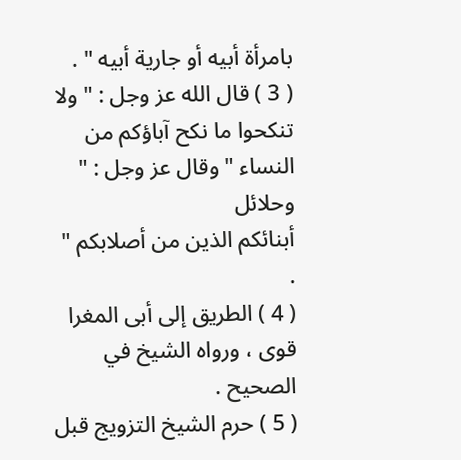بامرأة أبيه أو جارية أبيه " .
( 3 ) قال الله عز وجل : " ولا تنكحوا ما نكح آباؤكم من النساء " وقال عز وجل : " وحلائل
أبنائكم الذين من أصلابكم " .
( 4 ) الطريق إلى أبى المغرا قوى ، ورواه الشيخ في الصحيح .
( 5 ) حرم الشيخ التزويج قبل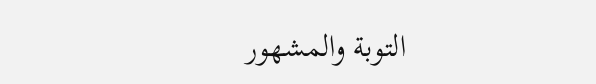التوبة والمشهور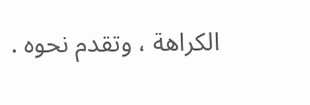الكراهة ، وتقدم نحوه .